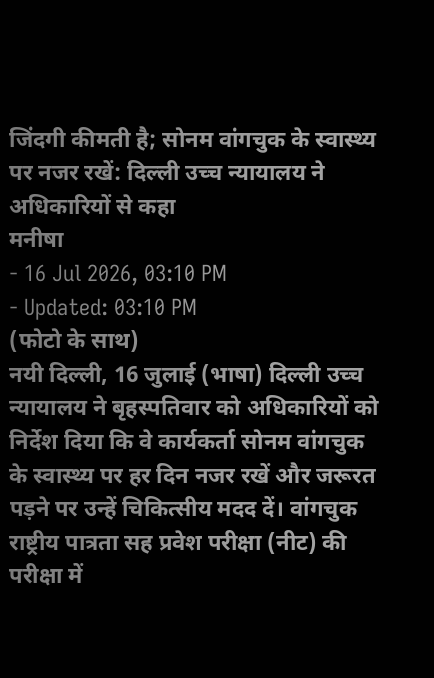जिंदगी कीमती है; सोनम वांगचुक के स्वास्थ्य पर नजर रखें: दिल्ली उच्च न्यायालय ने अधिकारियों से कहा
मनीषा
- 16 Jul 2026, 03:10 PM
- Updated: 03:10 PM
(फोटो के साथ)
नयी दिल्ली, 16 जुलाई (भाषा) दिल्ली उच्च न्यायालय ने बृहस्पतिवार को अधिकारियों को निर्देश दिया कि वे कार्यकर्ता सोनम वांगचुक के स्वास्थ्य पर हर दिन नजर रखें और जरूरत पड़ने पर उन्हें चिकित्सीय मदद दें। वांगचुक राष्ट्रीय पात्रता सह प्रवेश परीक्षा (नीट) की परीक्षा में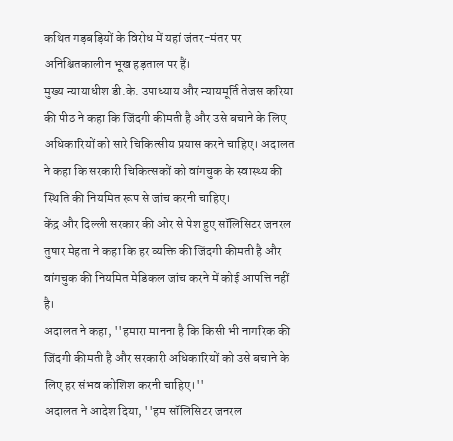कथित गड़बड़ियों के विरोध में यहां जंतर-मंतर पर अनिश्चितकालीन भूख हड़ताल पर हैं।
मुख्य न्यायाधीश डी.के. उपाध्याय और न्यायमूर्ति तेजस करिया की पीठ ने कहा कि जिंदगी कीमती है और उसे बचाने के लिए अधिकारियों को सारे चिकित्सीय प्रयास करने चाहिए। अदालत ने कहा कि सरकारी चिकित्सकों को वांगचुक के स्वास्थ्य की स्थिति की नियमित रूप से जांच करनी चाहिए।
केंद्र और दिल्ली सरकार की ओर से पेश हुए सॉलिसिटर जनरल तुषार मेहता ने कहा कि हर व्यक्ति की जिंदगी कीमती है और वांगचुक की नियमित मेडिकल जांच करने में कोई आपत्ति नहीं है।
अदालत ने कहा, ''हमारा मानना है कि किसी भी नागरिक की जिंदगी कीमती है और सरकारी अधिकारियों को उसे बचाने के लिए हर संभव कोशिश करनी चाहिए।''
अदालत ने आदेश दिया, ''हम सॉलिसिटर जनरल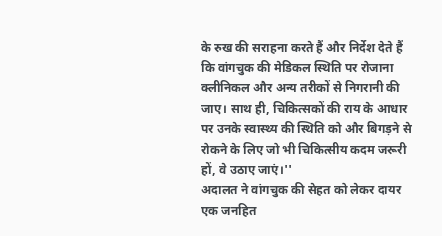के रुख की सराहना करते हैं और निर्देश देते हैं कि वांगचुक की मेडिकल स्थिति पर रोजाना क्लीनिकल और अन्य तरीकों से निगरानी की जाए। साथ ही, चिकित्सकों की राय के आधार पर उनके स्वास्थ्य की स्थिति को और बिगड़ने से रोकने के लिए जो भी चिकित्सीय कदम जरूरी हों, वे उठाए जाएं।''
अदालत ने वांगचुक की सेहत को लेकर दायर एक जनहित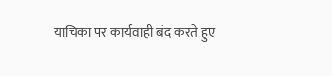याचिका पर कार्यवाही बंद करते हुए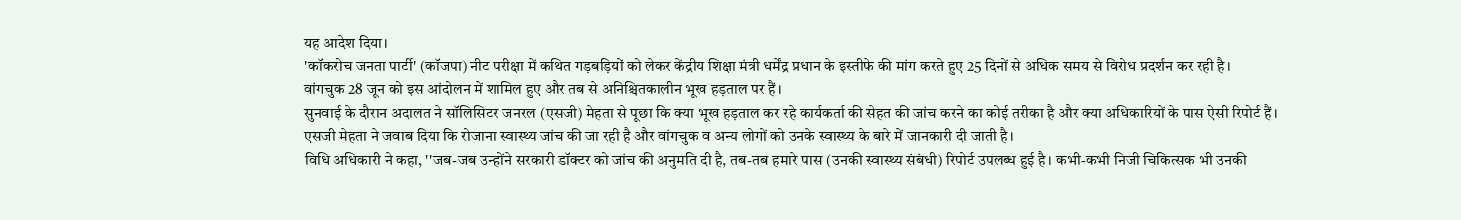यह आदेश दिया।
'कॉकरोच जनता पार्टी' (कॉजपा) नीट परीक्षा में कथित गड़बड़ियों को लेकर केंद्रीय शिक्षा मंत्री धर्मेंद्र प्रधान के इस्तीफे की मांग करते हुए 25 दिनों से अधिक समय से विरोध प्रदर्शन कर रही है।
वांगचुक 28 जून को इस आंदोलन में शामिल हुए और तब से अनिश्चितकालीन भूख हड़ताल पर हैं।
सुनवाई के दौरान अदालत ने सॉलिसिटर जनरल (एसजी) मेहता से पूछा कि क्या भूख हड़ताल कर रहे कार्यकर्ता की सेहत की जांच करने का कोई तरीका है और क्या अधिकारियों के पास ऐसी रिपोर्ट हैं।
एसजी मेहता ने जवाब दिया कि रोजाना स्वास्थ्य जांच की जा रही है और वांगचुक व अन्य लोगों को उनके स्वास्थ्य के बारे में जानकारी दी जाती है।
विधि अधिकारी ने कहा, ''जब-जब उन्होंने सरकारी डॉक्टर को जांच की अनुमति दी है, तब-तब हमारे पास (उनकी स्वास्थ्य संबंधी) रिपोर्ट उपलब्ध हुई है। कभी-कभी निजी चिकित्सक भी उनकी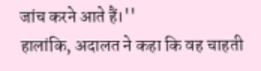जांच करने आते हैं।''
हालांकि, अदालत ने कहा कि वह चाहती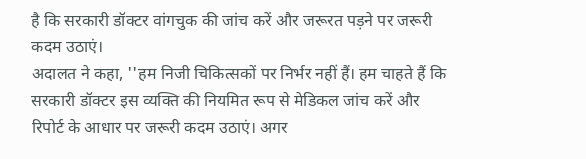है कि सरकारी डॉक्टर वांगचुक की जांच करें और जरूरत पड़ने पर जरूरी कदम उठाएं।
अदालत ने कहा, ''हम निजी चिकित्सकों पर निर्भर नहीं हैं। हम चाहते हैं कि सरकारी डॉक्टर इस व्यक्ति की नियमित रूप से मेडिकल जांच करें और रिपोर्ट के आधार पर जरूरी कदम उठाएं। अगर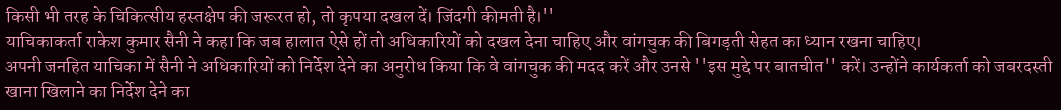किसी भी तरह के चिकित्सीय हस्तक्षेप की जरूरत हो, तो कृपया दखल दें। जिंदगी कीमती है।''
याचिकाकर्ता राकेश कुमार सैनी ने कहा कि जब हालात ऐसे हों तो अधिकारियों को दखल देना चाहिए और वांगचुक की बिगड़ती सेहत का ध्यान रखना चाहिए।
अपनी जनहित याचिका में सैनी ने अधिकारियों को निर्देश देने का अनुरोध किया कि वे वांगचुक की मदद करें और उनसे ''इस मुद्दे पर बातचीत'' करें। उन्होंने कार्यकर्ता को जबरदस्ती खाना खिलाने का निर्देश देने का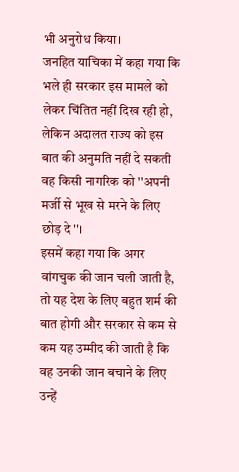भी अनुरोध किया।
जनहित याचिका में कहा गया कि भले ही सरकार इस मामले को लेकर चिंतित नहीं दिख रही हो, लेकिन अदालत राज्य को इस बात की अनुमति नहीं दे सकती वह किसी नागरिक को ''अपनी मर्जी से भूख से मरने के लिए छोड़ दे''।
इसमें कहा गया कि अगर वांगचुक की जान चली जाती है, तो यह देश के लिए बहुत शर्म की बात होगी और सरकार से कम से कम यह उम्मीद की जाती है कि वह उनकी जान बचाने के लिए उन्हें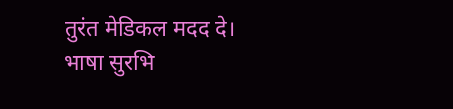तुरंत मेडिकल मदद दे।
भाषा सुरभि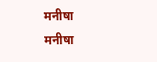मनीषा
मनीषा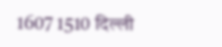1607 1510 दिल्ली